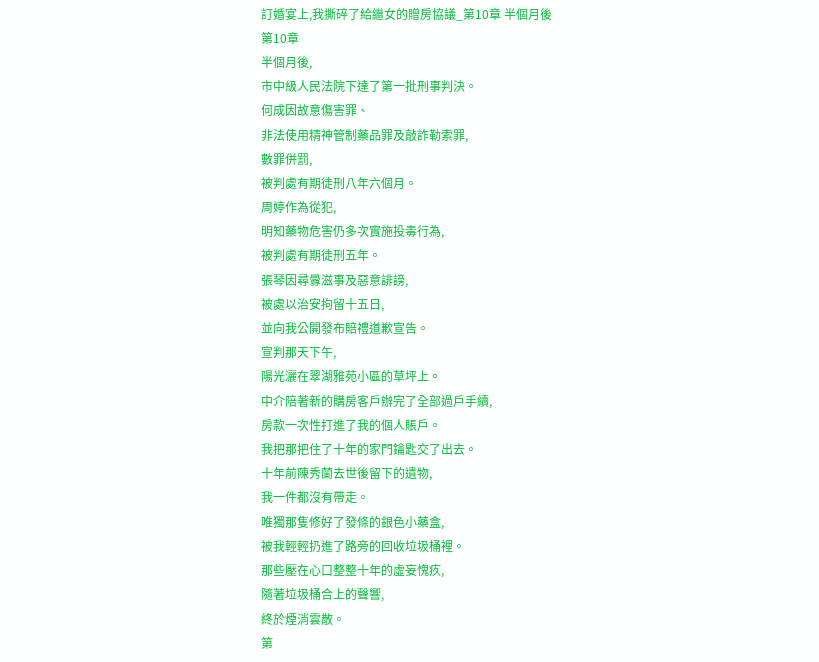訂婚宴上,我撕碎了給繼女的贈房協議_第10章 半個月後
第10章
半個月後,
市中級人民法院下達了第一批刑事判決。
何成因故意傷害罪、
非法使用精神管制藥品罪及敲詐勒索罪,
數罪併罰,
被判處有期徒刑八年六個月。
周婷作為從犯,
明知藥物危害仍多次實施投毒行為,
被判處有期徒刑五年。
張琴因尋釁滋事及惡意誹謗,
被處以治安拘留十五日,
並向我公開發布賠禮道歉宣告。
宣判那天下午,
陽光灑在翠湖雅苑小區的草坪上。
中介陪著新的購房客戶辦完了全部過戶手續,
房款一次性打進了我的個人賬戶。
我把那把住了十年的家門鑰匙交了出去。
十年前陳秀蘭去世後留下的遺物,
我一件都沒有帶走。
唯獨那隻修好了發條的銀色小藥盒,
被我輕輕扔進了路旁的回收垃圾桶裡。
那些壓在心口整整十年的虛妄愧疚,
隨著垃圾桶合上的聲響,
終於煙消雲散。
第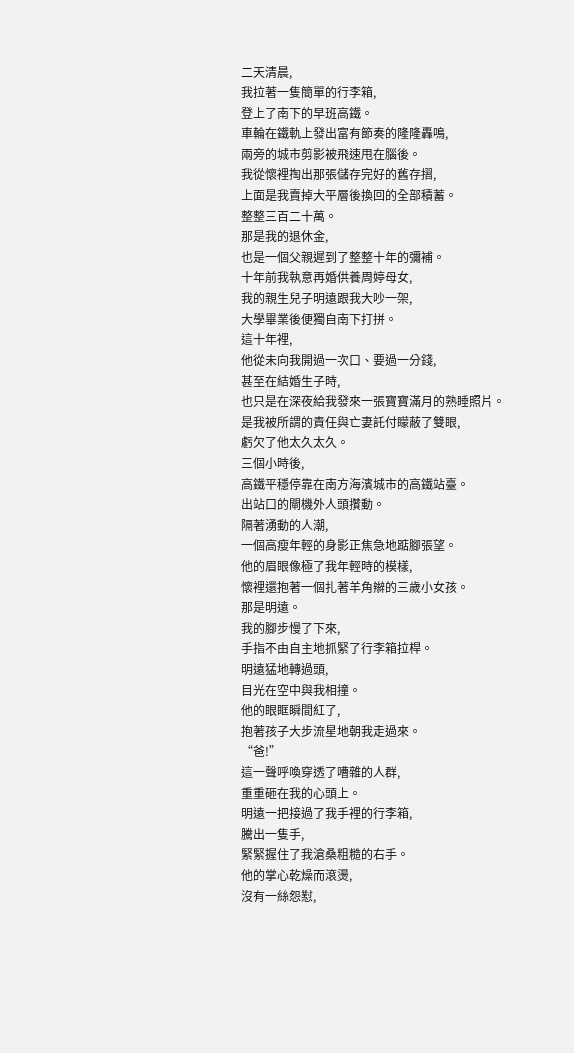二天清晨,
我拉著一隻簡單的行李箱,
登上了南下的早班高鐵。
車輪在鐵軌上發出富有節奏的隆隆轟鳴,
兩旁的城市剪影被飛速甩在腦後。
我從懷裡掏出那張儲存完好的舊存摺,
上面是我賣掉大平層後換回的全部積蓄。
整整三百二十萬。
那是我的退休金,
也是一個父親遲到了整整十年的彌補。
十年前我執意再婚供養周婷母女,
我的親生兒子明遠跟我大吵一架,
大學畢業後便獨自南下打拼。
這十年裡,
他從未向我開過一次口、要過一分錢,
甚至在結婚生子時,
也只是在深夜給我發來一張寶寶滿月的熟睡照片。
是我被所謂的責任與亡妻託付矇蔽了雙眼,
虧欠了他太久太久。
三個小時後,
高鐵平穩停靠在南方海濱城市的高鐵站臺。
出站口的閘機外人頭攢動。
隔著湧動的人潮,
一個高瘦年輕的身影正焦急地踮腳張望。
他的眉眼像極了我年輕時的模樣,
懷裡還抱著一個扎著羊角辮的三歲小女孩。
那是明遠。
我的腳步慢了下來,
手指不由自主地抓緊了行李箱拉桿。
明遠猛地轉過頭,
目光在空中與我相撞。
他的眼眶瞬間紅了,
抱著孩子大步流星地朝我走過來。
“爸!”
這一聲呼喚穿透了嘈雜的人群,
重重砸在我的心頭上。
明遠一把接過了我手裡的行李箱,
騰出一隻手,
緊緊握住了我滄桑粗糙的右手。
他的掌心乾燥而滾燙,
沒有一絲怨懟,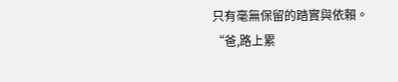只有毫無保留的踏實與依賴。
“爸,路上累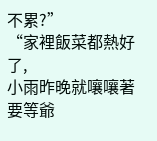不累?”
“家裡飯菜都熱好了,
小雨昨晚就嚷嚷著要等爺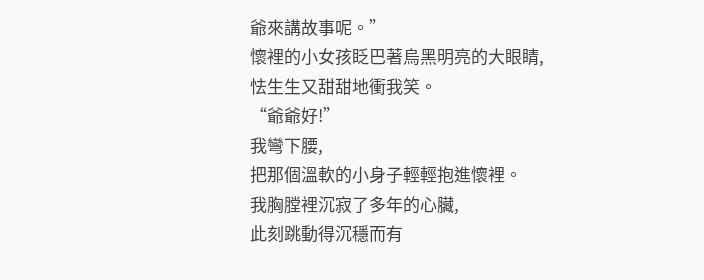爺來講故事呢。”
懷裡的小女孩眨巴著烏黑明亮的大眼睛,
怯生生又甜甜地衝我笑。
“爺爺好!”
我彎下腰,
把那個溫軟的小身子輕輕抱進懷裡。
我胸膛裡沉寂了多年的心臟,
此刻跳動得沉穩而有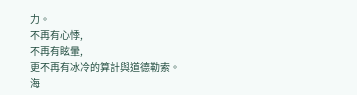力。
不再有心悸,
不再有眩暈,
更不再有冰冷的算計與道德勒索。
海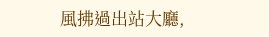風拂過出站大廳,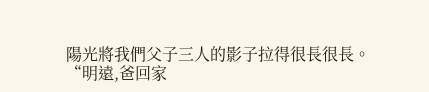陽光將我們父子三人的影子拉得很長很長。
“明遠,爸回家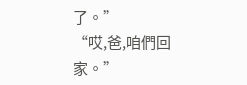了。”
“哎,爸,咱們回家。”